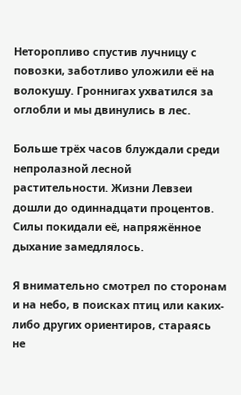Неторопливо спустив лучницу с повозки, заботливо уложили её на волокушу. Гроннигах ухватился за оглобли и мы двинулись в лес.

Больше трёх часов блуждали среди непролазной лесной растительности. Жизни Левзеи дошли до одиннадцати процентов. Силы покидали её, напряжённое дыхание замедлялось.

Я внимательно смотрел по сторонам и на небо, в поисках птиц или каких-либо других ориентиров, стараясь не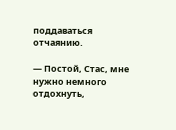поддаваться отчаянию.

— Постой, Стас, мне нужно немного отдохнуть,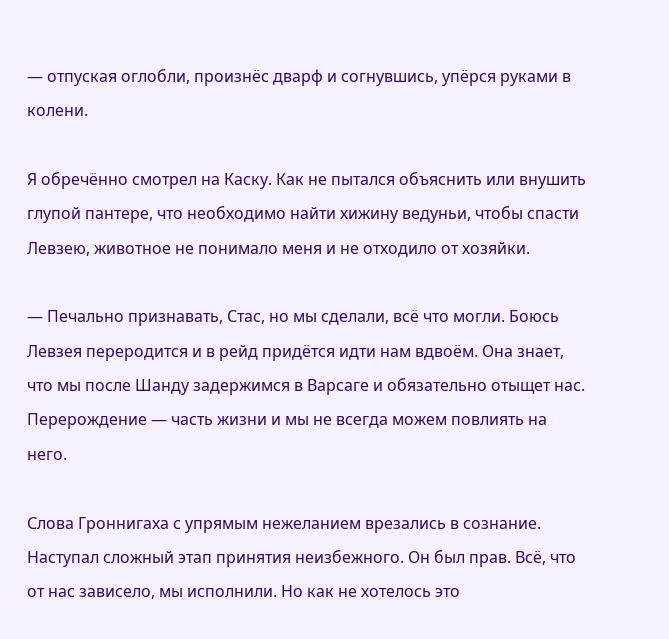— отпуская оглобли, произнёс дварф и согнувшись, упёрся руками в колени.

Я обречённо смотрел на Каску. Как не пытался объяснить или внушить глупой пантере, что необходимо найти хижину ведуньи, чтобы спасти Левзею, животное не понимало меня и не отходило от хозяйки.

— Печально признавать, Стас, но мы сделали, всё что могли. Боюсь Левзея переродится и в рейд придётся идти нам вдвоём. Она знает, что мы после Шанду задержимся в Варсаге и обязательно отыщет нас. Перерождение — часть жизни и мы не всегда можем повлиять на него.

Слова Гроннигаха с упрямым нежеланием врезались в сознание. Наступал сложный этап принятия неизбежного. Он был прав. Всё, что от нас зависело, мы исполнили. Но как не хотелось это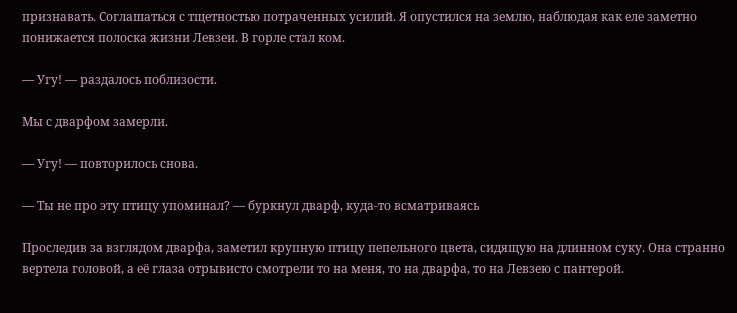признавать. Соглашаться с тщетностью потраченных усилий. Я опустился на землю, наблюдая как еле заметно понижается полоска жизни Левзеи. В горле стал ком.

— Угу! — раздалось поблизости.

Мы с дварфом замерли.

— Угу! — повторилось снова.

— Ты не про эту птицу упоминал? — буркнул дварф, куда-то всматриваясь

Проследив за взглядом дварфа, заметил крупную птицу пепельного цвета, сидящую на длинном суку. Она странно вертела головой, а её глаза отрывисто смотрели то на меня, то на дварфа, то на Левзею с пантерой.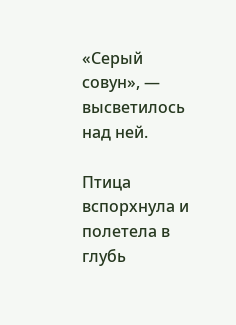«Серый совун», — высветилось над ней.

Птица вспорхнула и полетела в глубь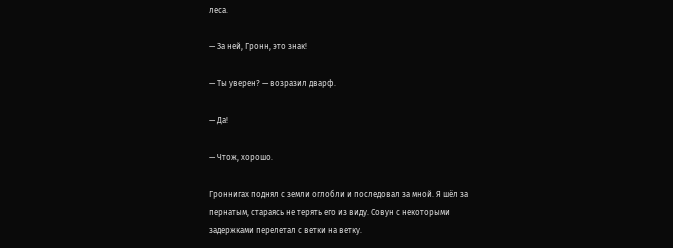леса.

— За ней, Гронн, это знак!

— Ты уверен? — возразил дварф.

— Да!

— Чтож, хорошо.

Гроннигах поднял с земли оглобли и последовал за мной. Я шёл за пернатым, стараясь не терять его из виду. Совун с некоторыми задержками перелетал с ветки на ветку.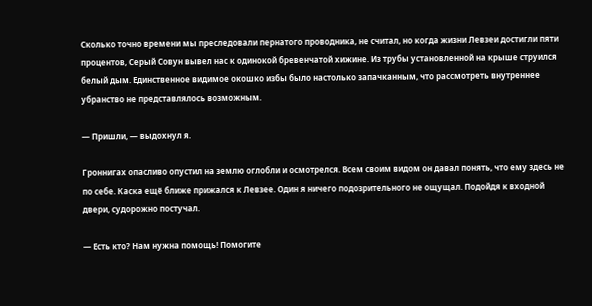Сколько точно времени мы преследовали пернатого проводника, не считал, но когда жизни Левзеи достигли пяти процентов, Серый Совун вывел нас к одинокой бревенчатой хижине. Из трубы установленной на крыше струился белый дым. Единственное видимое окошко избы было настолько запачканным, что рассмотреть внутреннее убранство не представлялось возможным.

— Пришли, — выдохнул я.

Гроннигах опасливо опустил на землю оглобли и осмотрелся. Всем своим видом он давал понять, что ему здесь не по себе. Каска ещё ближе прижался к Левзее. Один я ничего подозрительного не ощущал. Подойдя к входной двери, судорожно постучал.

— Есть кто? Нам нужна помощь! Помогите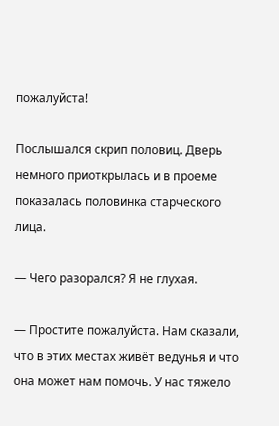пожалуйста!

Послышался скрип половиц. Дверь немного приоткрылась и в проеме показалась половинка старческого лица.

— Чего разорался? Я не глухая.

— Простите пожалуйста. Нам сказали, что в этих местах живёт ведунья и что она может нам помочь. У нас тяжело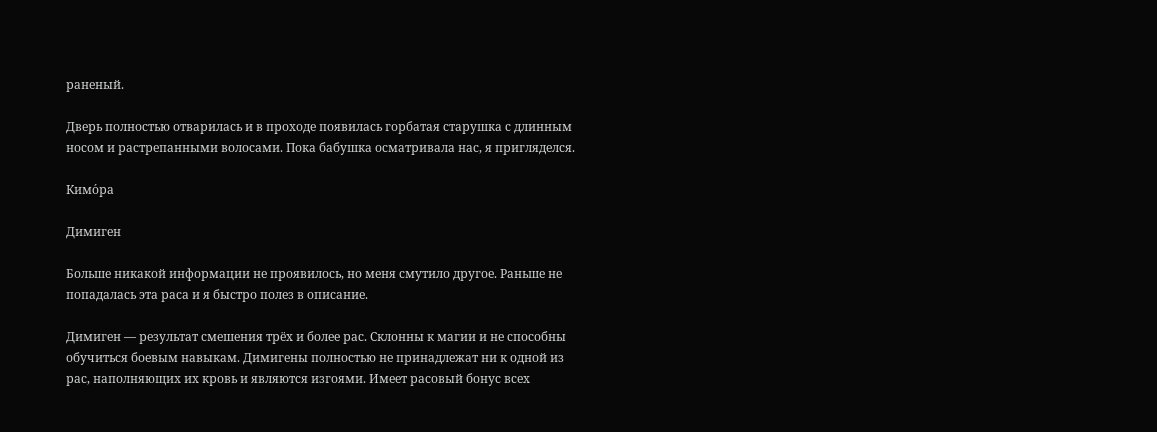раненый.

Дверь полностью отварилась и в проходе появилась горбатая старушка с длинным носом и растрепанными волосами. Пока бабушка осматривала нас, я пригляделся.

Кимо́ра

Димиген

Больше никакой информации не проявилось, но меня смутило другое. Раньше не попадалась эта раса и я быстро полез в описание.

Димиген — результат смешения трёх и более рас. Склонны к магии и не способны обучиться боевым навыкам. Димигены полностью не принадлежат ни к одной из рас, наполняющих их кровь и являются изгоями. Имеет расовый бонус всех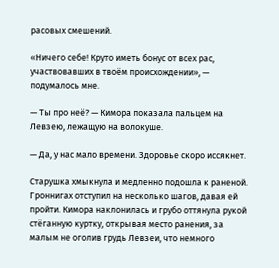расовых смешений.

«Ничего себе! Круто иметь бонус от всех рас, участвовавших в твоём происхождении», — подумалось мне.

— Ты про неё? — Кимора показала пальцем на Левзею, лежащую на волокуше.

— Да, у нас мало времени. Здоровье скоро иссякнет.

Старушка хмыкнула и медленно подошла к раненой. Гроннигах отступил на несколько шагов, давая ей пройти. Кимора наклонилась и грубо оттянула рукой стёганную куртку, открывая место ранения, за малым не оголив грудь Левзеи, что немного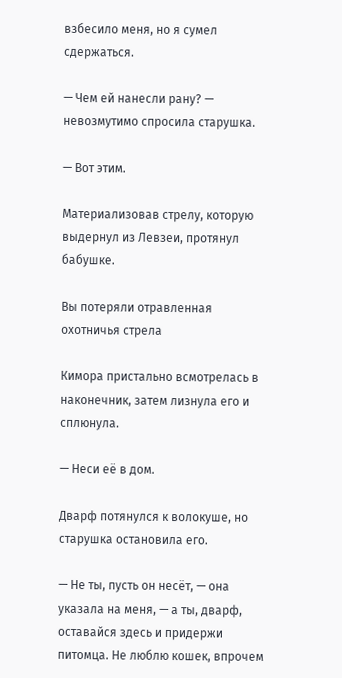взбесило меня, но я сумел сдержаться.

— Чем ей нанесли рану? — невозмутимо спросила старушка.

— Вот этим.

Материализовав стрелу, которую выдернул из Левзеи, протянул бабушке.

Вы потеряли отравленная охотничья стрела

Кимора пристально всмотрелась в наконечник, затем лизнула его и сплюнула.

— Неси её в дом.

Дварф потянулся к волокуше, но старушка остановила его.

— Не ты, пусть он несёт, — она указала на меня, — а ты, дварф, оставайся здесь и придержи питомца. Не люблю кошек, впрочем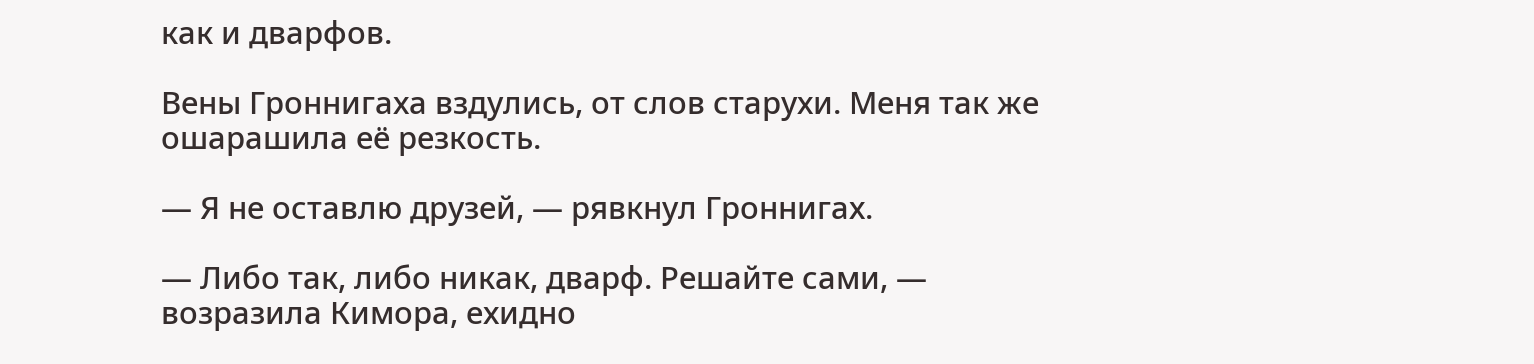как и дварфов.

Вены Гроннигаха вздулись, от слов старухи. Меня так же ошарашила её резкость.

— Я не оставлю друзей, — рявкнул Гроннигах.

— Либо так, либо никак, дварф. Решайте сами, — возразила Кимора, ехидно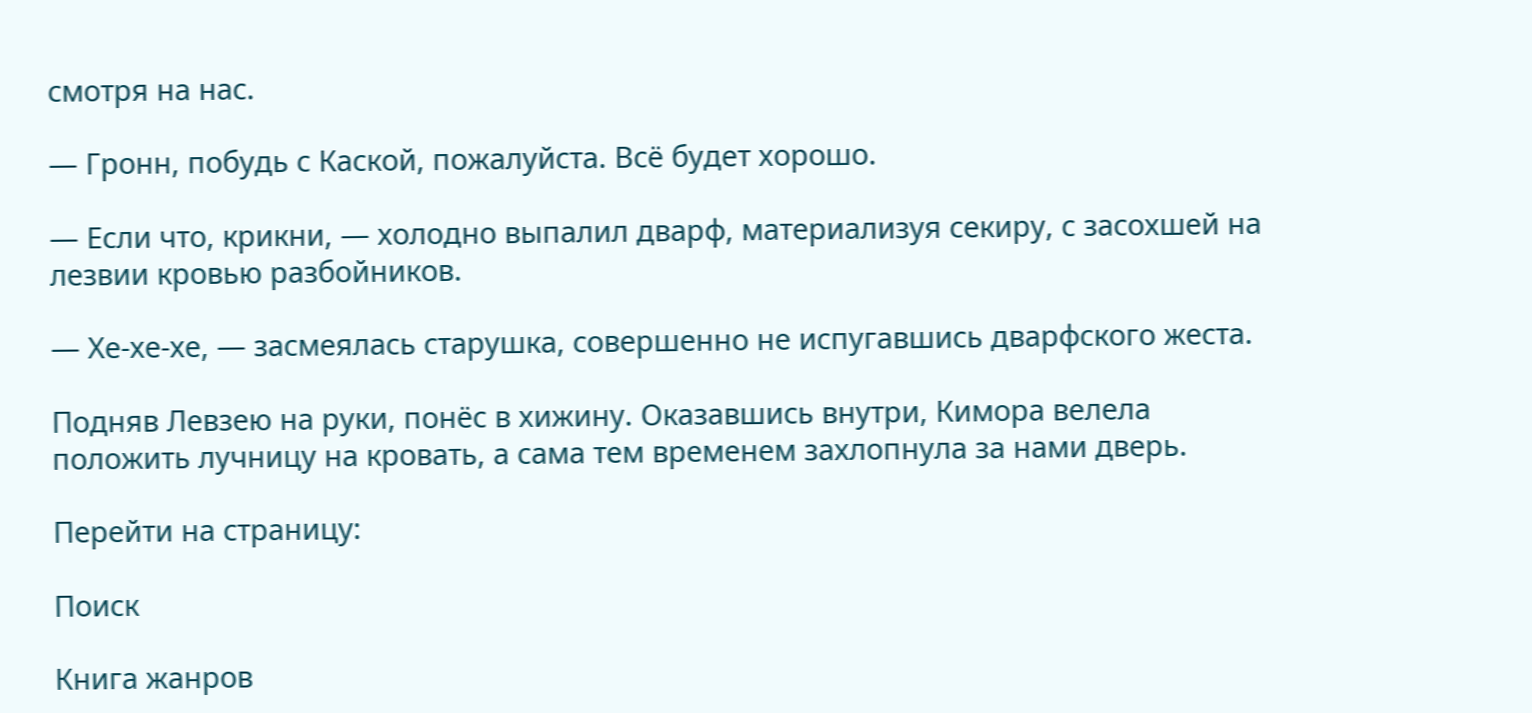смотря на нас.

— Гронн, побудь с Каской, пожалуйста. Всё будет хорошо.

— Если что, крикни, — холодно выпалил дварф, материализуя секиру, с засохшей на лезвии кровью разбойников.

— Хе-хе-хе, — засмеялась старушка, совершенно не испугавшись дварфского жеста.

Подняв Левзею на руки, понёс в хижину. Оказавшись внутри, Кимора велела положить лучницу на кровать, а сама тем временем захлопнула за нами дверь.

Перейти на страницу:

Поиск

Книга жанров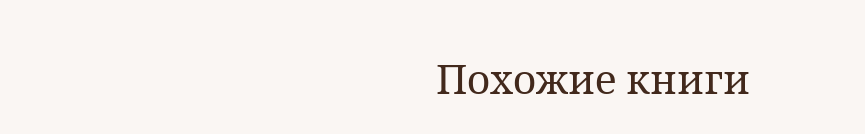Похожие книги